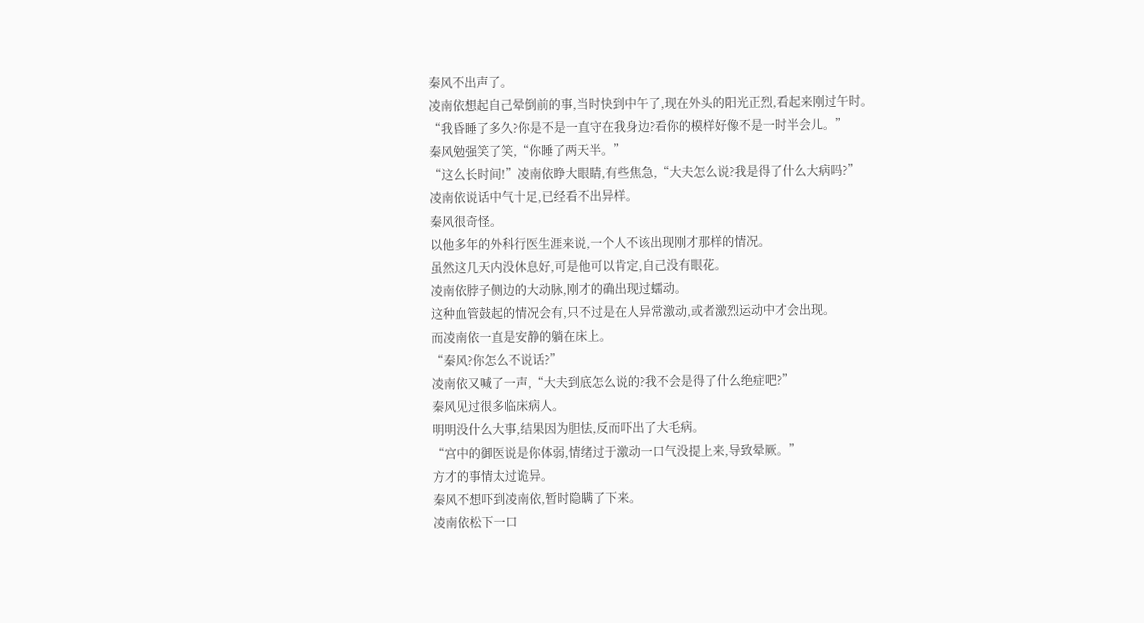秦风不出声了。
凌南依想起自己晕倒前的事,当时快到中午了,现在外头的阳光正烈,看起来刚过午时。
“我昏睡了多久?你是不是一直守在我身边?看你的模样好像不是一时半会儿。”
秦风勉强笑了笑,“你睡了两天半。”
“这么长时间!”凌南依睁大眼睛,有些焦急,“大夫怎么说?我是得了什么大病吗?”
凌南依说话中气十足,已经看不出异样。
秦风很奇怪。
以他多年的外科行医生涯来说,一个人不该出现刚才那样的情况。
虽然这几天内没休息好,可是他可以肯定,自己没有眼花。
凌南依脖子侧边的大动脉,刚才的确出现过蠕动。
这种血管鼓起的情况会有,只不过是在人异常激动,或者激烈运动中才会出现。
而凌南依一直是安静的躺在床上。
“秦风?你怎么不说话?”
凌南依又喊了一声,“大夫到底怎么说的?我不会是得了什么绝症吧?”
秦风见过很多临床病人。
明明没什么大事,结果因为胆怯,反而吓出了大毛病。
“宫中的御医说是你体弱,情绪过于激动一口气没提上来,导致晕厥。”
方才的事情太过诡异。
秦风不想吓到凌南依,暂时隐瞒了下来。
凌南依松下一口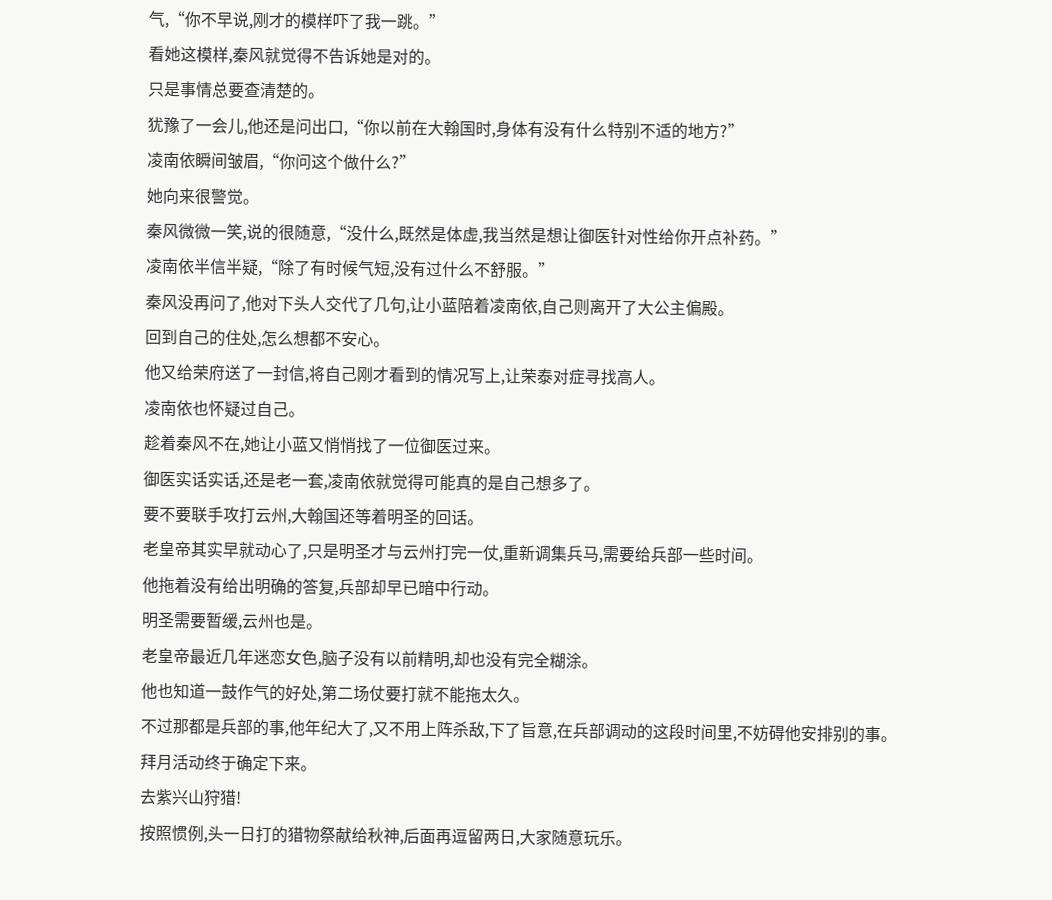气,“你不早说,刚才的模样吓了我一跳。”
看她这模样,秦风就觉得不告诉她是对的。
只是事情总要查清楚的。
犹豫了一会儿,他还是问出口,“你以前在大翰国时,身体有没有什么特别不适的地方?”
凌南依瞬间皱眉,“你问这个做什么?”
她向来很警觉。
秦风微微一笑,说的很随意,“没什么,既然是体虚,我当然是想让御医针对性给你开点补药。”
凌南依半信半疑,“除了有时候气短,没有过什么不舒服。”
秦风没再问了,他对下头人交代了几句,让小蓝陪着凌南依,自己则离开了大公主偏殿。
回到自己的住处,怎么想都不安心。
他又给荣府送了一封信,将自己刚才看到的情况写上,让荣泰对症寻找高人。
凌南依也怀疑过自己。
趁着秦风不在,她让小蓝又悄悄找了一位御医过来。
御医实话实话,还是老一套,凌南依就觉得可能真的是自己想多了。
要不要联手攻打云州,大翰国还等着明圣的回话。
老皇帝其实早就动心了,只是明圣才与云州打完一仗,重新调集兵马,需要给兵部一些时间。
他拖着没有给出明确的答复,兵部却早已暗中行动。
明圣需要暂缓,云州也是。
老皇帝最近几年迷恋女色,脑子没有以前精明,却也没有完全糊涂。
他也知道一鼓作气的好处,第二场仗要打就不能拖太久。
不过那都是兵部的事,他年纪大了,又不用上阵杀敌,下了旨意,在兵部调动的这段时间里,不妨碍他安排别的事。
拜月活动终于确定下来。
去紫兴山狩猎!
按照惯例,头一日打的猎物祭献给秋神,后面再逗留两日,大家随意玩乐。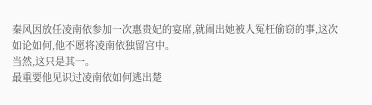秦风因放任凌南依参加一次惠贵妃的宴席,就闹出她被人冤枉偷窃的事,这次如论如何,他不愿将凌南依独留宫中。
当然,这只是其一。
最重要他见识过凌南依如何逃出楚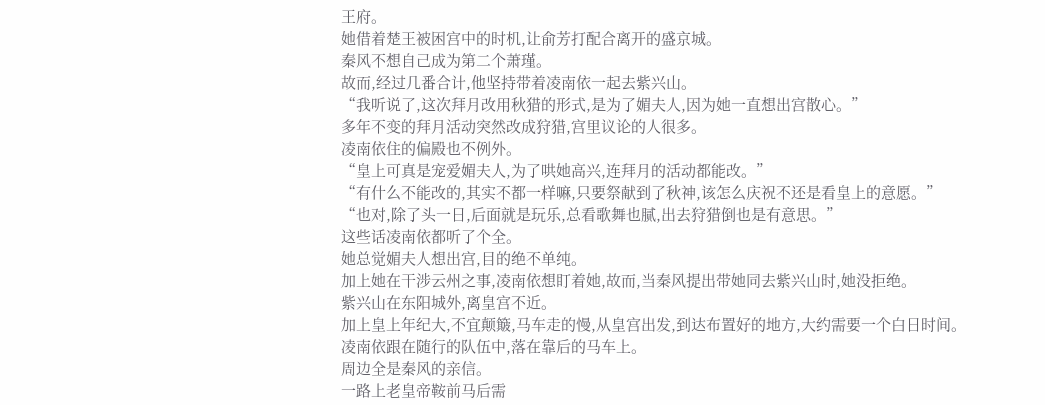王府。
她借着楚王被困宫中的时机,让俞芳打配合离开的盛京城。
秦风不想自己成为第二个萧瑾。
故而,经过几番合计,他坚持带着凌南依一起去紫兴山。
“我听说了,这次拜月改用秋猎的形式,是为了媚夫人,因为她一直想出宫散心。”
多年不变的拜月活动突然改成狩猎,宫里议论的人很多。
凌南依住的偏殿也不例外。
“皇上可真是宠爱媚夫人,为了哄她高兴,连拜月的活动都能改。”
“有什么不能改的,其实不都一样嘛,只要祭献到了秋神,该怎么庆祝不还是看皇上的意愿。”
“也对,除了头一日,后面就是玩乐,总看歌舞也腻,出去狩猎倒也是有意思。”
这些话凌南依都听了个全。
她总觉媚夫人想出宫,目的绝不单纯。
加上她在干涉云州之事,凌南依想盯着她,故而,当秦风提出带她同去紫兴山时,她没拒绝。
紫兴山在东阳城外,离皇宫不近。
加上皇上年纪大,不宜颠簸,马车走的慢,从皇宫出发,到达布置好的地方,大约需要一个白日时间。
凌南依跟在随行的队伍中,落在靠后的马车上。
周边全是秦风的亲信。
一路上老皇帝鞍前马后需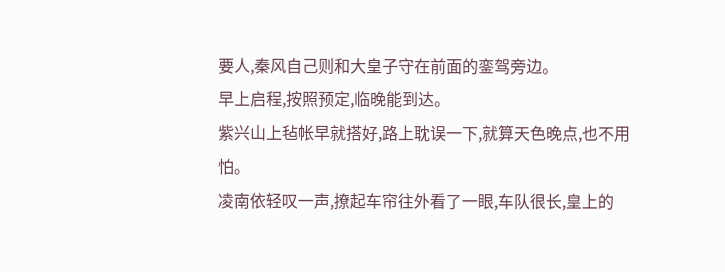要人,秦风自己则和大皇子守在前面的銮驾旁边。
早上启程,按照预定,临晚能到达。
紫兴山上毡帐早就搭好,路上耽误一下,就算天色晚点,也不用怕。
凌南依轻叹一声,撩起车帘往外看了一眼,车队很长,皇上的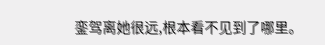銮驾离她很远,根本看不见到了哪里。